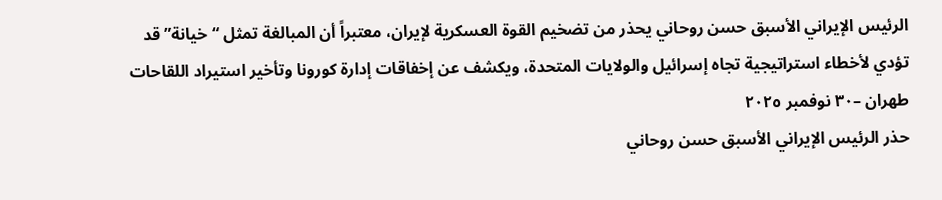الرئيس الإيراني الأسبق حسن روحاني يحذر من تضخيم القوة العسكرية لإيران، معتبراً أن المبالغة تمثل “خيانة” قد تؤدي لأخطاء استراتيجية تجاه إسرائيل والولايات المتحدة، ويكشف عن إخفاقات إدارة كورونا وتأخير استيراد اللقاحات
طهران –٣٠ نوفمبر ٢٠٢٥
حذر الرئيس الإيراني الأسبق حسن روحاني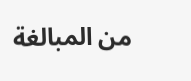من المبالغة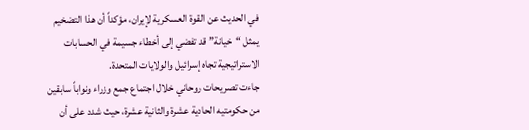في الحديث عن القوة العسكرية لإيران، مؤكداً أن هذا التضخيم يمثل “خيانة” قد تفضي إلى أخطاء جسيمة في الحسابات الاستراتيجية تجاه إسرائيل والولايات المتحدة.
جاءت تصريحات روحاني خلال اجتماع جمع وزراء ونواباً سابقين من حكومتيه الحادية عشرة والثانية عشرة، حيث شدد على أن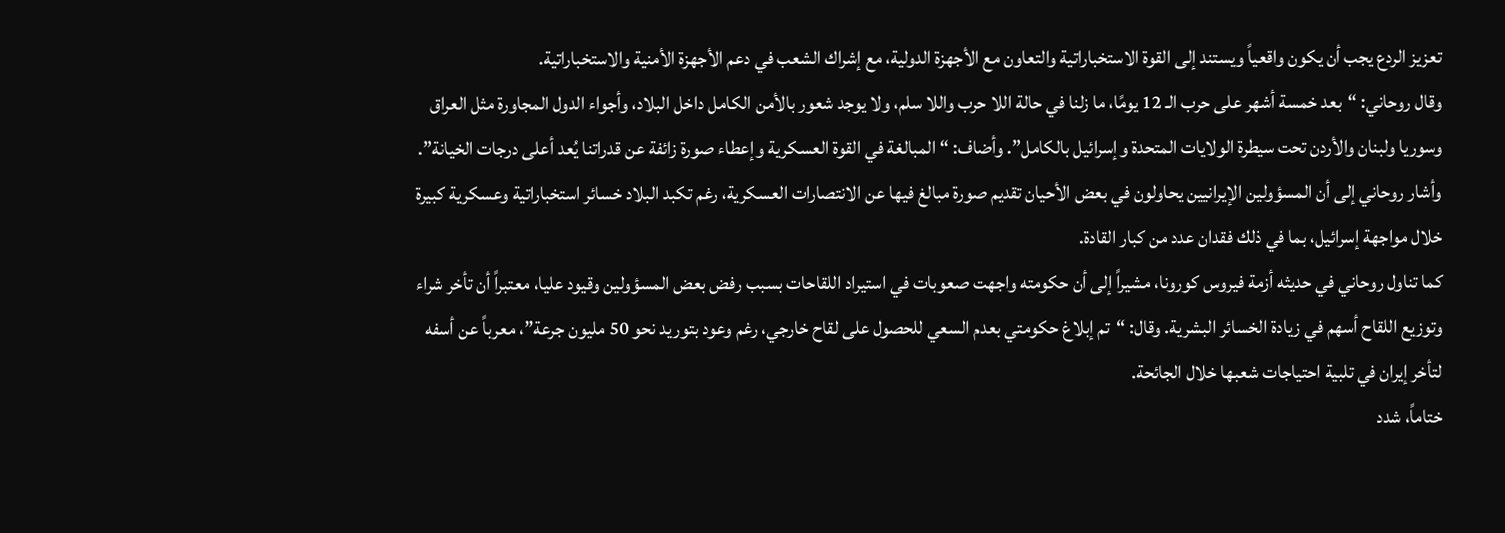تعزيز الردع يجب أن يكون واقعياً ويستند إلى القوة الاستخباراتية والتعاون مع الأجهزة الدولية، مع إشراك الشعب في دعم الأجهزة الأمنية والاستخباراتية.
وقال روحاني: “بعد خمسة أشهر على حرب الـ 12 يومًا، ما زلنا في حالة اللا حرب واللا سلم، ولا يوجد شعور بالأمن الكامل داخل البلاد، وأجواء الدول المجاورة مثل العراق وسوريا ولبنان والأردن تحت سيطرة الولايات المتحدة وإسرائيل بالكامل”. وأضاف: “المبالغة في القوة العسكرية وإعطاء صورة زائفة عن قدراتنا يُعد أعلى درجات الخيانة”.
وأشار روحاني إلى أن المسؤولين الإيرانيين يحاولون في بعض الأحيان تقديم صورة مبالغ فيها عن الانتصارات العسكرية، رغم تكبد البلاد خسائر استخباراتية وعسكرية كبيرة خلال مواجهة إسرائيل، بما في ذلك فقدان عدد من كبار القادة.
كما تناول روحاني في حديثه أزمة فيروس كورونا، مشيراً إلى أن حكومته واجهت صعوبات في استيراد اللقاحات بسبب رفض بعض المسؤولين وقيود عليا، معتبراً أن تأخر شراء وتوزيع اللقاح أسهم في زيادة الخسائر البشرية. وقال: “تم إبلاغ حكومتي بعدم السعي للحصول على لقاح خارجي، رغم وعود بتوريد نحو 50 مليون جرعة”، معرباً عن أسفه لتأخر إيران في تلبية احتياجات شعبها خلال الجائحة.
ختاماً، شدد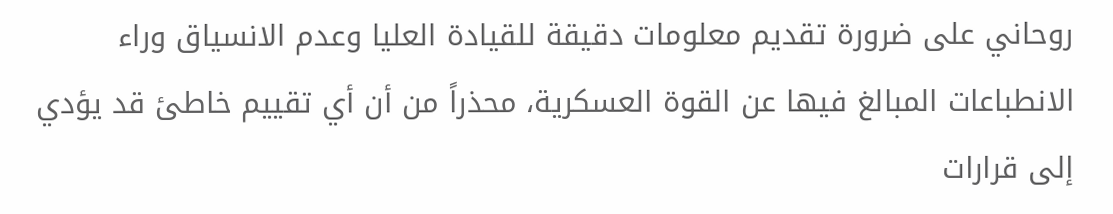روحاني على ضرورة تقديم معلومات دقيقة للقيادة العليا وعدم الانسياق وراء الانطباعات المبالغ فيها عن القوة العسكرية، محذراً من أن أي تقييم خاطئ قد يؤدي إلى قرارات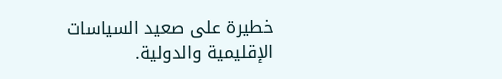خطيرة على صعيد السياسات الإقليمية والدولية.